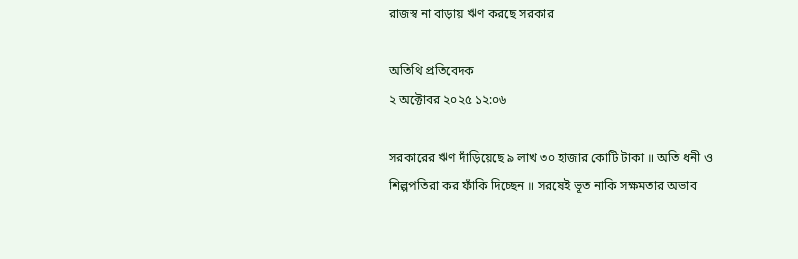রাজস্ব না বাড়ায় ঋণ করছে সরকার

অতিথি প্রতিবেদক
২ অক্টোবর ২০২৫ ১২:০৬

সরকারের ঋণ দাঁড়িয়েছে ৯ লাখ ৩০ হাজার কোটি টাকা ॥ অতি ধনী ও শিল্পপতিরা কর ফাঁকি দিচ্ছেন ॥ সরষেই ভূত নাকি সক্ষমতার অভাব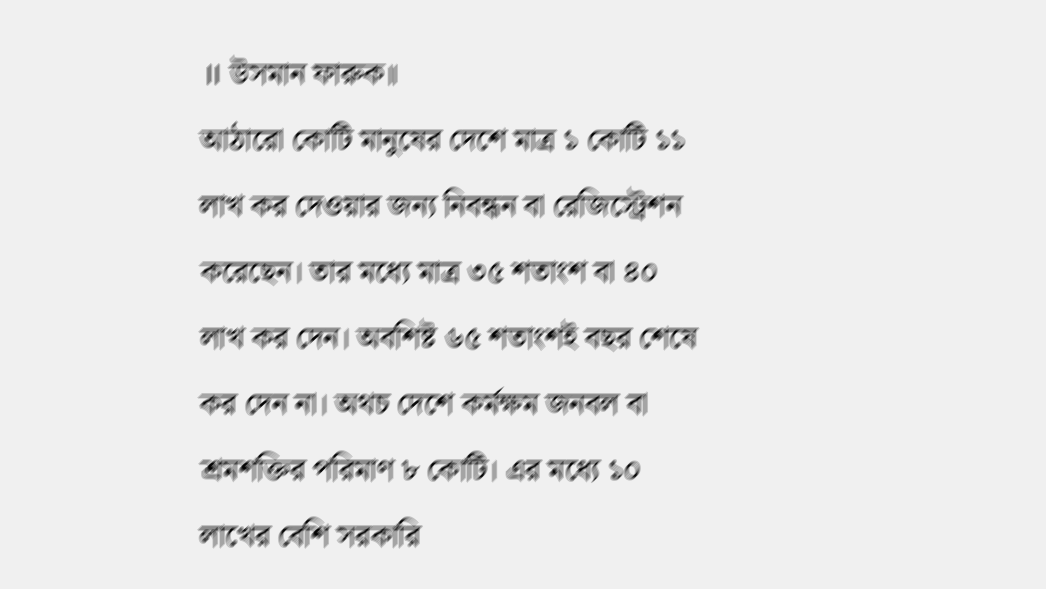॥ উসমান ফারুক॥
আঠারো কোটি মানুষের দেশে মাত্র ১ কোটি ১১ লাখ কর দেওয়ার জন্য নিবন্ধন বা রেজিস্ট্রেশন করেছেন। তার মধ্যে মাত্র ৩৫ শতাংশ বা ৪০ লাখ কর দেন। অবশিষ্ট ৬৫ শতাংশই বছর শেষে কর দেন না। অথচ দেশে কর্মক্ষম জনবল বা শ্রমশক্তির পরিমাণ ৮ কোটি। এর মধ্যে ১০ লাখের বেশি সরকারি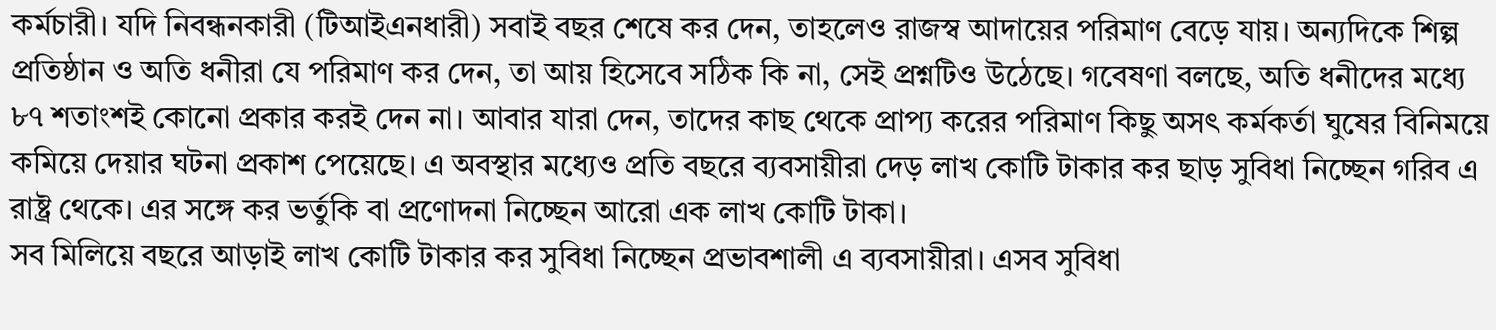কর্মচারী। যদি নিবন্ধনকারী (টিআইএনধারী) সবাই বছর শেষে কর দেন, তাহলেও রাজস্ব আদায়ের পরিমাণ বেড়ে যায়। অন্যদিকে শিল্প প্রতিষ্ঠান ও অতি ধনীরা যে পরিমাণ কর দেন, তা আয় হিসেবে সঠিক কি না, সেই প্রশ্নটিও উঠেছে। গবেষণা বলছে, অতি ধনীদের মধ্যে ৮৭ শতাংশই কোনো প্রকার করই দেন না। আবার যারা দেন, তাদের কাছ থেকে প্রাপ্য করের পরিমাণ কিছু অসৎ কর্মকর্তা ঘুষের বিনিময়ে কমিয়ে দেয়ার ঘটনা প্রকাশ পেয়েছে। এ অবস্থার মধ্যেও প্রতি বছরে ব্যবসায়ীরা দেড় লাখ কোটি টাকার কর ছাড় সুবিধা নিচ্ছেন গরিব এ রাষ্ট্র থেকে। এর সঙ্গে কর ভর্তুকি বা প্রণোদনা নিচ্ছেন আরো এক লাখ কোটি টাকা।
সব মিলিয়ে বছরে আড়াই লাখ কোটি টাকার কর সুবিধা নিচ্ছেন প্রভাবশালী এ ব্যবসায়ীরা। এসব সুবিধা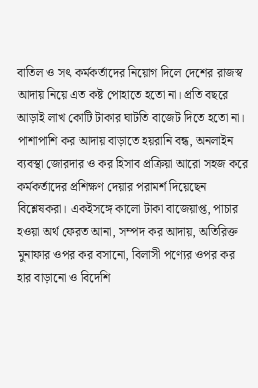বাতিল ও সৎ কর্মকর্তাদের নিয়োগ দিলে দেশের রাজস্ব আদায় নিয়ে এত কষ্ট পোহাতে হতো না। প্রতি বছরে আড়াই লাখ কোটি টাকার ঘাটতি বাজেট দিতে হতো না। পাশাপাশি কর আদায় বাড়াতে হয়রানি বন্ধ, অনলাইন ব্যবস্থা জোরদার ও কর হিসাব প্রক্রিয়া আরো সহজ করে কর্মকর্তাদের প্রশিক্ষণ দেয়ার পরামর্শ দিয়েছেন বিশ্লেষকরা। একইসঙ্গে কালো টাকা বাজেয়াপ্ত, পাচার হওয়া অর্থ ফেরত আনা, সম্পদ কর আদায়, অতিরিক্ত মুনাফার ওপর কর বসানো, বিলাসী পণ্যের ওপর কর হার বাড়ানো ও বিদেশি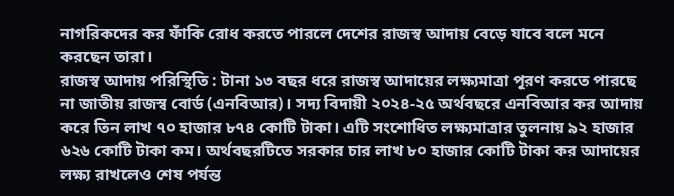নাগরিকদের কর ফাঁকি রোধ করতে পারলে দেশের রাজস্ব আদায় বেড়ে যাবে বলে মনে করছেন তারা।
রাজস্ব আদায় পরিস্থিতি : টানা ১৩ বছর ধরে রাজস্ব আদায়ের লক্ষ্যমাত্রা পূরণ করতে পারছে না জাতীয় রাজস্ব বোর্ড (এনবিআর)। সদ্য বিদায়ী ২০২৪-২৫ অর্থবছরে এনবিআর কর আদায় করে তিন লাখ ৭০ হাজার ৮৭৪ কোটি টাকা। এটি সংশোধিত লক্ষ্যমাত্রার তুলনায় ৯২ হাজার ৬২৬ কোটি টাকা কম। অর্থবছরটিতে সরকার চার লাখ ৮০ হাজার কোটি টাকা কর আদায়ের লক্ষ্য রাখলেও শেষ পর্যন্ত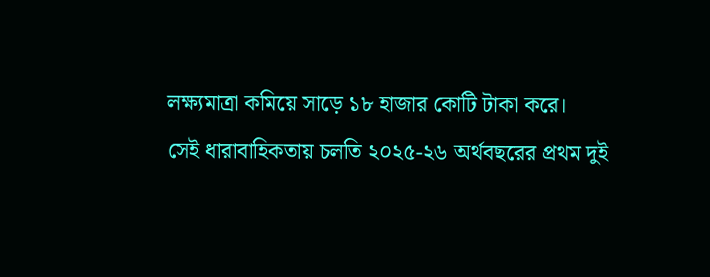লক্ষ্যমাত্রা কমিয়ে সাড়ে ১৮ হাজার কোটি টাকা করে।
সেই ধারাবাহিকতায় চলতি ২০২৫-২৬ অর্থবছরের প্রথম দুই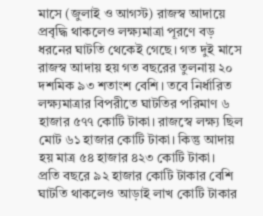মাসে (জুলাই ও আগস্ট) রাজস্ব আদায়ে প্রবৃদ্ধি থাকলেও লক্ষ্যমাত্রা পূরণে বড় ধরনের ঘাটতি থেকেই গেছে। গত দুই মাসে রাজস্ব আদায় হয় গত বছরের তুলনায় ২০ দশমিক ৯৩ শতাংশ বেশি। তবে নির্ধারিত লক্ষ্যমাত্রার বিপরীতে ঘাটতির পরিমাণ ৬ হাজার ৫৭৭ কোটি টাকা। রাজস্বে লক্ষ্য ছিল মোট ৬১ হাজার কোটি টাকা। কিন্তু আদায় হয় মাত্র ৫৪ হাজার ৪২৩ কোটি টাকা।
প্রতি বছরে ৯২ হাজার কোটি টাকার বেশি ঘাটতি থাকলেও আড়াই লাখ কোটি টাকার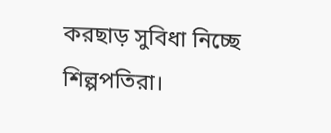করছাড় সুবিধা নিচ্ছে শিল্পপতিরা।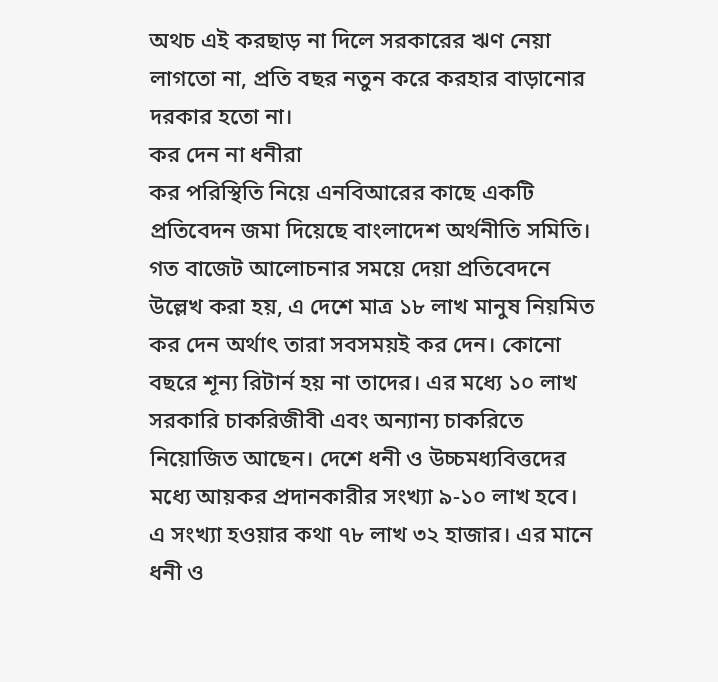অথচ এই করছাড় না দিলে সরকারের ঋণ নেয়া লাগতো না, প্রতি বছর নতুন করে করহার বাড়ানোর দরকার হতো না।
কর দেন না ধনীরা
কর পরিস্থিতি নিয়ে এনবিআরের কাছে একটি প্রতিবেদন জমা দিয়েছে বাংলাদেশ অর্থনীতি সমিতি। গত বাজেট আলোচনার সময়ে দেয়া প্রতিবেদনে উল্লেখ করা হয়, এ দেশে মাত্র ১৮ লাখ মানুষ নিয়মিত কর দেন অর্থাৎ তারা সবসময়ই কর দেন। কোনো বছরে শূন্য রিটার্ন হয় না তাদের। এর মধ্যে ১০ লাখ সরকারি চাকরিজীবী এবং অন্যান্য চাকরিতে নিয়োজিত আছেন। দেশে ধনী ও উচ্চমধ্যবিত্তদের মধ্যে আয়কর প্রদানকারীর সংখ্যা ৯-১০ লাখ হবে। এ সংখ্যা হওয়ার কথা ৭৮ লাখ ৩২ হাজার। এর মানে ধনী ও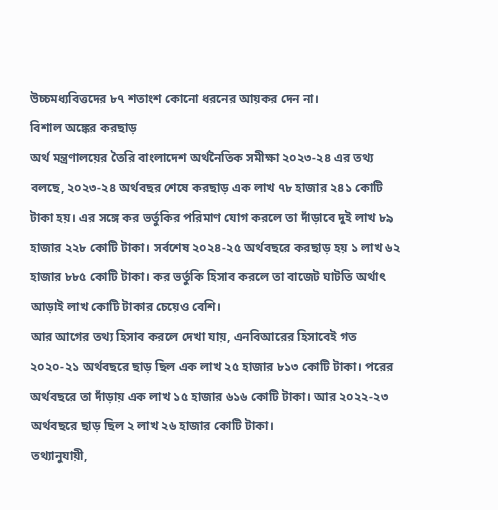উচ্চমধ্যবিত্তদের ৮৭ শতাংশ কোনো ধরনের আয়কর দেন না।
বিশাল অঙ্কের করছাড়
অর্থ মন্ত্রণালয়ের তৈরি বাংলাদেশ অর্থনৈতিক সমীক্ষা ২০২৩-২৪ এর তথ্য বলছে, ২০২৩-২৪ অর্থবছর শেষে করছাড় এক লাখ ৭৮ হাজার ২৪১ কোটি টাকা হয়। এর সঙ্গে কর ভর্তুকির পরিমাণ যোগ করলে তা দাঁড়াবে দুই লাখ ৮৯ হাজার ২২৮ কোটি টাকা। সর্বশেষ ২০২৪-২৫ অর্থবছরে করছাড় হয় ১ লাখ ৬২ হাজার ৮৮৫ কোটি টাকা। কর ভর্তুকি হিসাব করলে তা বাজেট ঘাটতি অর্থাৎ আড়াই লাখ কোটি টাকার চেয়েও বেশি।
আর আগের তথ্য হিসাব করলে দেখা যায়, এনবিআরের হিসাবেই গত ২০২০-২১ অর্থবছরে ছাড় ছিল এক লাখ ২৫ হাজার ৮১৩ কোটি টাকা। পরের অর্থবছরে তা দাঁড়ায় এক লাখ ১৫ হাজার ৬১৬ কোটি টাকা। আর ২০২২-২৩ অর্থবছরে ছাড় ছিল ২ লাখ ২৬ হাজার কোটি টাকা।
তথ্যানুযায়ী,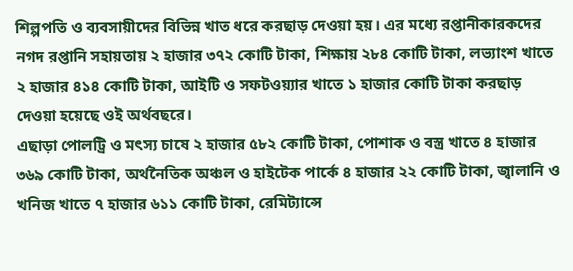শিল্পপতি ও ব্যবসায়ীদের বিভিন্ন খাত ধরে করছাড় দেওয়া হয়। এর মধ্যে রপ্তানীকারকদের নগদ রপ্তানি সহায়তায় ২ হাজার ৩৭২ কোটি টাকা, শিক্ষায় ২৮৪ কোটি টাকা, লভ্যাংশ খাতে ২ হাজার ৪১৪ কোটি টাকা, আইটি ও সফটওয়্যার খাতে ১ হাজার কোটি টাকা করছাড় দেওয়া হয়েছে ওই অর্থবছরে।
এছাড়া পোলট্রি ও মৎস্য চাষে ২ হাজার ৫৮২ কোটি টাকা, পোশাক ও বস্ত্র খাতে ৪ হাজার ৩৬৯ কোটি টাকা, অর্থনৈতিক অঞ্চল ও হাইটেক পার্কে ৪ হাজার ২২ কোটি টাকা, জ্বালানি ও খনিজ খাতে ৭ হাজার ৬১১ কোটি টাকা, রেমিট্যান্সে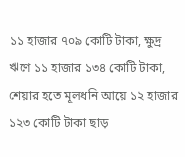১১ হাজার ৭০৯ কোটি টাকা, ক্ষুদ্র ঋণে ১১ হাজার ১৩৪ কোটি টাকা, শেয়ার হতে মূলধনি আয়ে ১২ হাজার ১২৩ কোটি টাকা ছাড়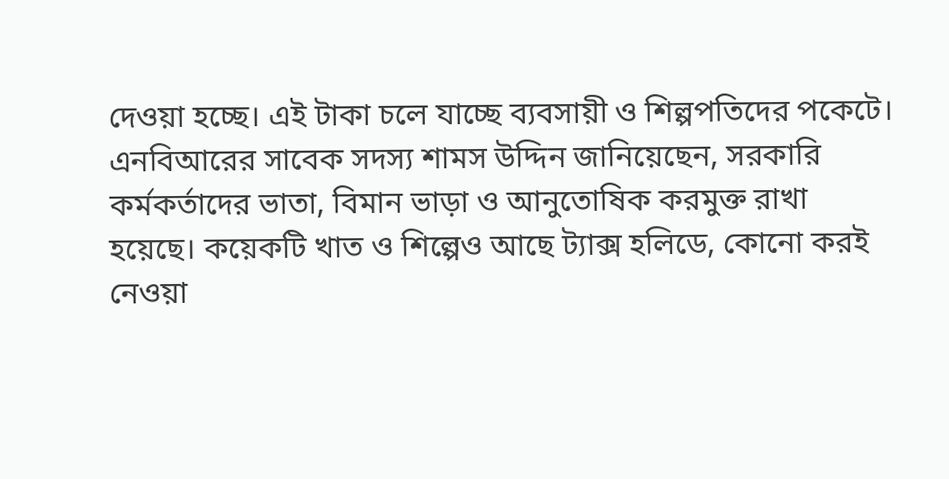দেওয়া হচ্ছে। এই টাকা চলে যাচ্ছে ব্যবসায়ী ও শিল্পপতিদের পকেটে।
এনবিআরের সাবেক সদস্য শামস উদ্দিন জানিয়েছেন, সরকারি কর্মকর্তাদের ভাতা, বিমান ভাড়া ও আনুতোষিক করমুক্ত রাখা হয়েছে। কয়েকটি খাত ও শিল্পেও আছে ট্যাক্স হলিডে, কোনো করই নেওয়া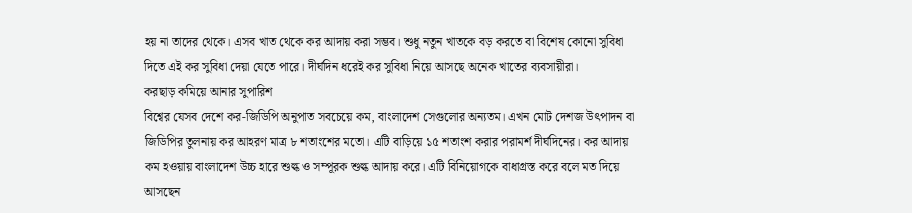হয় না তাদের থেকে। এসব খাত থেকে কর আদায় করা সম্ভব। শুধু নতুন খাতকে বড় করতে বা বিশেষ কোনো সুবিধা দিতে এই কর সুবিধা দেয়া যেতে পারে। দীর্ঘদিন ধরেই কর সুবিধা নিয়ে আসছে অনেক খাতের ব্যবসায়ীরা।
করছাড় কমিয়ে আনার সুপারিশ
বিশ্বের যেসব দেশে কর-জিডিপি অনুপাত সবচেয়ে কম, বাংলাদেশ সেগুলোর অন্যতম। এখন মোট দেশজ উৎপাদন বা জিডিপির তুলনায় কর আহরণ মাত্র ৮ শতাংশের মতো। এটি বাড়িয়ে ১৫ শতাংশ করার পরামর্শ দীর্ঘদিনের। কর আদায় কম হওয়ায় বাংলাদেশ উচ্চ হারে শুল্ক ও সম্পূরক শুল্ক আদায় করে। এটি বিনিয়োগকে বাধাগ্রস্ত করে বলে মত দিয়ে আসছেন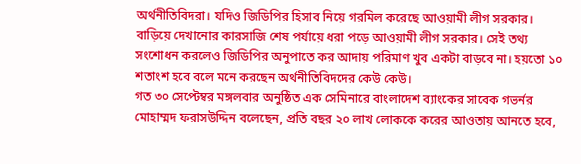অর্থনীতিবিদরা। যদিও জিডিপির হিসাব নিয়ে গরমিল করেছে আওয়ামী লীগ সরকার। বাড়িয়ে দেখানোর কারসাজি শেষ পর্যায়ে ধরা পড়ে আওয়ামী লীগ সরকার। সেই তথ্য সংশোধন করলেও জিডিপির অনুপাতে কর আদায় পরিমাণ খুব একটা বাড়বে না। হয়তো ১০ শতাংশ হবে বলে মনে করছেন অর্থনীতিবিদদের কেউ কেউ।
গত ৩০ সেপ্টেম্বর মঙ্গলবার অনুষ্ঠিত এক সেমিনারে বাংলাদেশ ব্যাংকের সাবেক গভর্নর মোহাম্মদ ফরাসউদ্দিন বলেছেন, প্রতি বছর ২০ লাখ লোককে করের আওতায় আনতে হবে,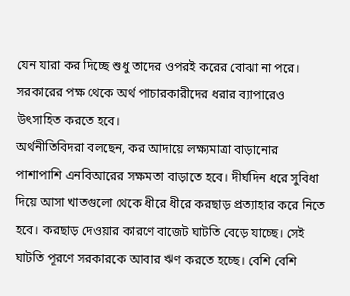যেন যারা কর দিচ্ছে শুধু তাদের ওপরই করের বোঝা না পরে। সরকারের পক্ষ থেকে অর্থ পাচারকারীদের ধরার ব্যাপারেও উৎসাহিত করতে হবে।
অর্থনীতিবিদরা বলছেন, কর আদায়ে লক্ষ্যমাত্রা বাড়ানোর পাশাপাশি এনবিআরের সক্ষমতা বাড়াতে হবে। দীর্ঘদিন ধরে সুবিধা দিয়ে আসা খাতগুলো থেকে ধীরে ধীরে করছাড় প্রত্যাহার করে নিতে হবে। করছাড় দেওয়ার কারণে বাজেট ঘাটতি বেড়ে যাচ্ছে। সেই ঘাটতি পূরণে সরকারকে আবার ঋণ করতে হচ্ছে। বেশি বেশি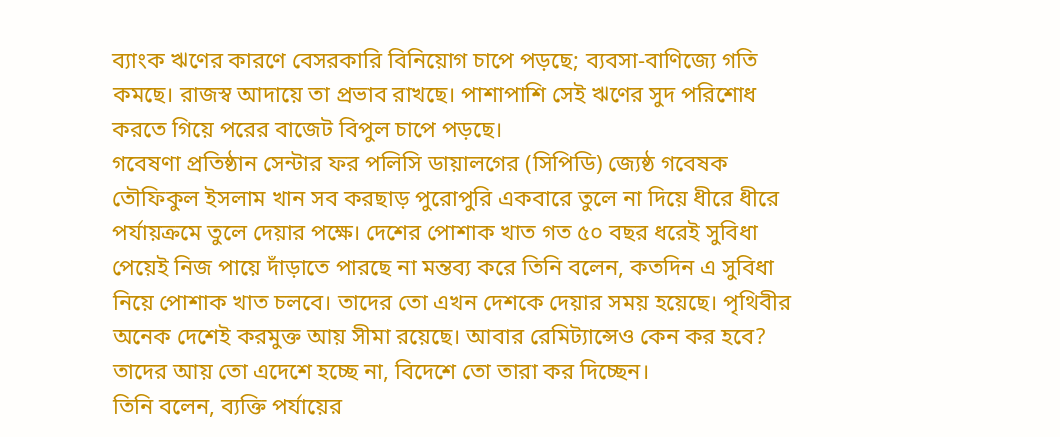ব্যাংক ঋণের কারণে বেসরকারি বিনিয়োগ চাপে পড়ছে; ব্যবসা-বাণিজ্যে গতি কমছে। রাজস্ব আদায়ে তা প্রভাব রাখছে। পাশাপাশি সেই ঋণের সুদ পরিশোধ করতে গিয়ে পরের বাজেট বিপুল চাপে পড়ছে।
গবেষণা প্রতিষ্ঠান সেন্টার ফর পলিসি ডায়ালগের (সিপিডি) জ্যেষ্ঠ গবেষক তৌফিকুল ইসলাম খান সব করছাড় পুরোপুরি একবারে তুলে না দিয়ে ধীরে ধীরে পর্যায়ক্রমে তুলে দেয়ার পক্ষে। দেশের পোশাক খাত গত ৫০ বছর ধরেই সুবিধা পেয়েই নিজ পায়ে দাঁড়াতে পারছে না মন্তব্য করে তিনি বলেন, কতদিন এ সুবিধা নিয়ে পোশাক খাত চলবে। তাদের তো এখন দেশকে দেয়ার সময় হয়েছে। পৃথিবীর অনেক দেশেই করমুক্ত আয় সীমা রয়েছে। আবার রেমিট্যান্সেও কেন কর হবে? তাদের আয় তো এদেশে হচ্ছে না, বিদেশে তো তারা কর দিচ্ছেন।
তিনি বলেন, ব্যক্তি পর্যায়ের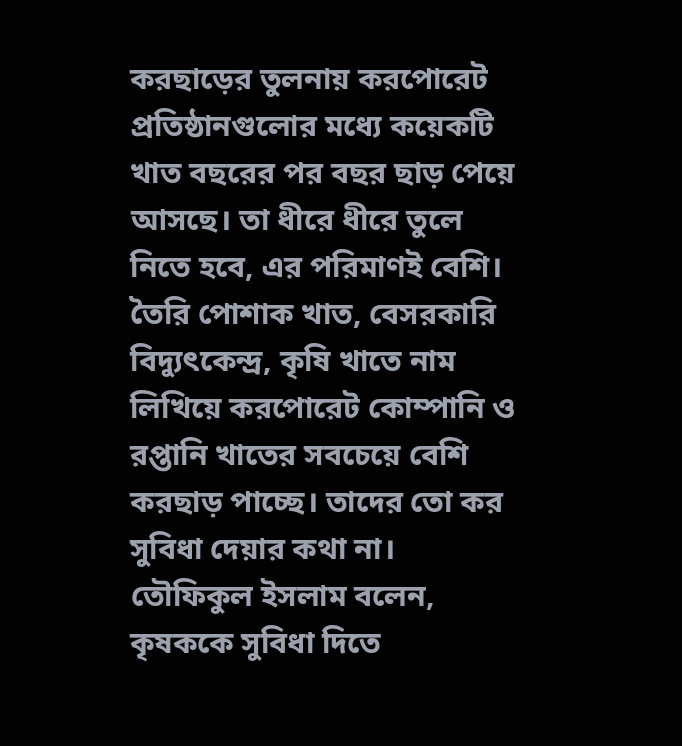করছাড়ের তুলনায় করপোরেট প্রতিষ্ঠানগুলোর মধ্যে কয়েকটি খাত বছরের পর বছর ছাড় পেয়ে আসছে। তা ধীরে ধীরে তুলে নিতে হবে, এর পরিমাণই বেশি। তৈরি পোশাক খাত, বেসরকারি বিদ্যুৎকেন্দ্র, কৃষি খাতে নাম লিখিয়ে করপোরেট কোম্পানি ও রপ্তানি খাতের সবচেয়ে বেশি করছাড় পাচ্ছে। তাদের তো কর সুবিধা দেয়ার কথা না।
তৌফিকুল ইসলাম বলেন, কৃষককে সুবিধা দিতে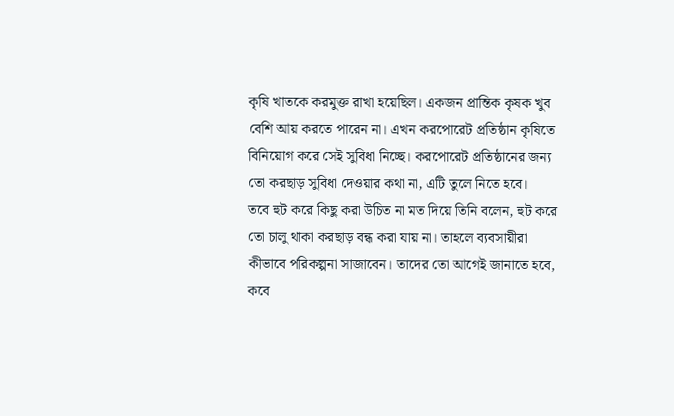কৃষি খাতকে করমুক্ত রাখা হয়েছিল। একজন প্রান্তিক কৃষক খুব বেশি আয় করতে পারেন না। এখন করপোরেট প্রতিষ্ঠান কৃষিতে বিনিয়োগ করে সেই সুবিধা নিচ্ছে। করপোরেট প্রতিষ্ঠানের জন্য তো করছাড় সুবিধা দেওয়ার কথা না, এটি তুলে নিতে হবে।
তবে হুট করে কিছু করা উচিত না মত দিয়ে তিনি বলেন, হুট করে তো চালু থাকা করছাড় বন্ধ করা যায় না। তাহলে ব্যবসায়ীরা কীভাবে পরিকল্পনা সাজাবেন। তাদের তো আগেই জানাতে হবে, কবে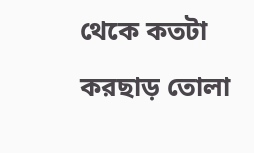থেকে কতটা করছাড় তোলা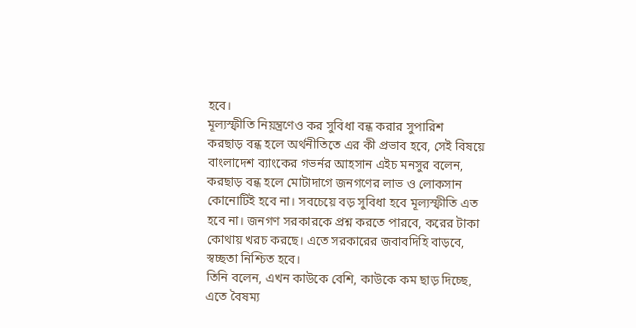হবে।
মূল্যস্ফীতি নিয়ন্ত্রণেও কর সুবিধা বন্ধ করার সুপারিশ
করছাড় বন্ধ হলে অর্থনীতিতে এর কী প্রভাব হবে, সেই বিষয়ে বাংলাদেশ ব্যাংকের গভর্নর আহসান এইচ মনসুর বলেন, করছাড় বন্ধ হলে মোটাদাগে জনগণের লাভ ও লোকসান কোনোটিই হবে না। সবচেয়ে বড় সুবিধা হবে মূল্যস্ফীতি এত হবে না। জনগণ সরকারকে প্রশ্ন করতে পারবে, করের টাকা কোথায় খরচ করছে। এতে সরকারের জবাবদিহি বাড়বে, স্বচ্ছতা নিশ্চিত হবে।
তিনি বলেন, এখন কাউকে বেশি, কাউকে কম ছাড় দিচ্ছে, এতে বৈষম্য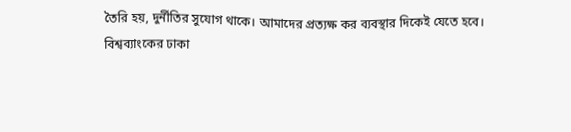তৈরি হয়, দুর্নীতির সুযোগ থাকে। আমাদের প্রত্যক্ষ কর ব্যবস্থার দিকেই যেতে হবে।
বিশ্বব্যাংকের ঢাকা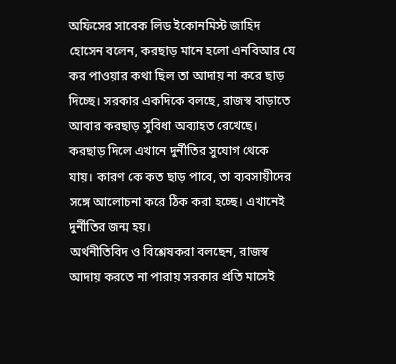অফিসের সাবেক লিড ইকোনমিস্ট জাহিদ হোসেন বলেন, করছাড় মানে হলো এনবিআর যে কর পাওয়ার কথা ছিল তা আদায় না করে ছাড় দিচ্ছে। সরকার একদিকে বলছে, রাজস্ব বাড়াতে আবার করছাড় সুবিধা অব্যাহত রেখেছে। করছাড় দিলে এখানে দুর্নীতির সুযোগ থেকে যায়। কারণ কে কত ছাড় পাবে, তা ব্যবসায়ীদের সঙ্গে আলোচনা করে ঠিক করা হচ্ছে। এখানেই দুর্নীতির জন্ম হয়।
অর্থনীতিবিদ ও বিশ্লেষকরা বলছেন, রাজস্ব আদায় করতে না পারায় সরকার প্রতি মাসেই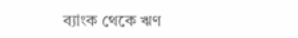ব্যাংক থেকে ঋণ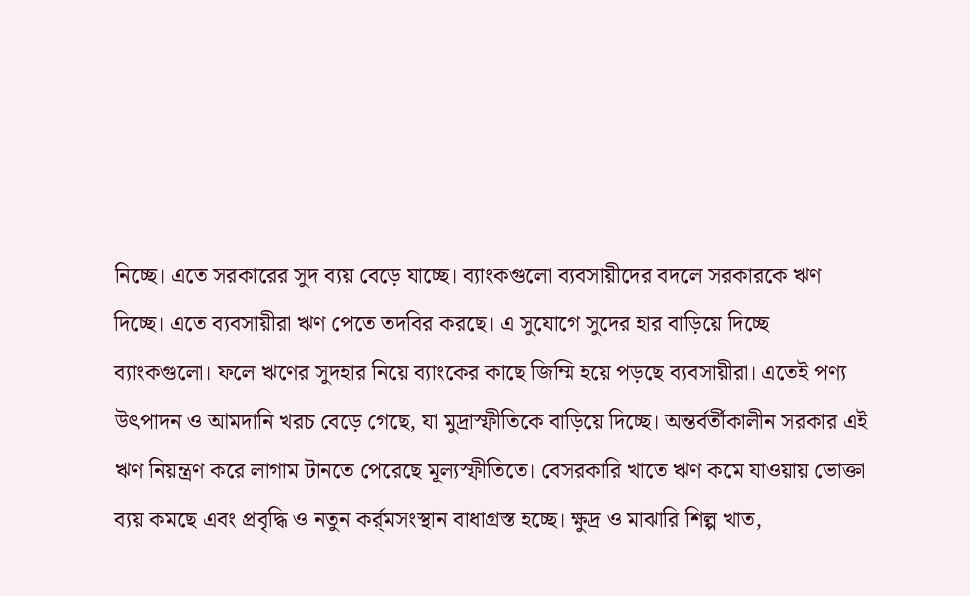নিচ্ছে। এতে সরকারের সুদ ব্যয় বেড়ে যাচ্ছে। ব্যাংকগুলো ব্যবসায়ীদের বদলে সরকারকে ঋণ দিচ্ছে। এতে ব্যবসায়ীরা ঋণ পেতে তদবির করছে। এ সুযোগে সুদের হার বাড়িয়ে দিচ্ছে ব্যাংকগুলো। ফলে ঋণের সুদহার নিয়ে ব্যাংকের কাছে জিম্মি হয়ে পড়ছে ব্যবসায়ীরা। এতেই পণ্য উৎপাদন ও আমদানি খরচ বেড়ে গেছে, যা মুদ্রাস্ফীতিকে বাড়িয়ে দিচ্ছে। অন্তর্বর্তীকালীন সরকার এই ঋণ নিয়ন্ত্রণ করে লাগাম টানতে পেরেছে মূল্যস্ফীতিতে। বেসরকারি খাতে ঋণ কমে যাওয়ায় ভোক্তা ব্যয় কমছে এবং প্রবৃদ্ধি ও নতুন কর্র্মসংস্থান বাধাগ্রস্ত হচ্ছে। ক্ষুদ্র ও মাঝারি শিল্প খাত,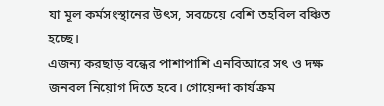যা মূল কর্মসংস্থানের উৎস, সবচেয়ে বেশি তহবিল বঞ্চিত হচ্ছে।
এজন্য করছাড় বন্ধের পাশাপাশি এনবিআরে সৎ ও দক্ষ জনবল নিয়োগ দিতে হবে। গোয়েন্দা কার্যক্রম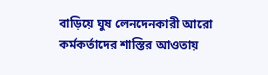বাড়িয়ে ঘুষ লেনদেনকারী আরো কর্মকর্তাদের শাস্তির আওতায়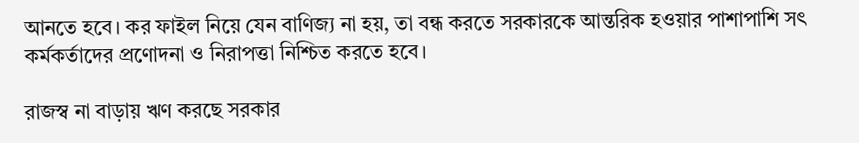আনতে হবে। কর ফাইল নিয়ে যেন বাণিজ্য না হয়, তা বন্ধ করতে সরকারকে আন্তরিক হওয়ার পাশাপাশি সৎ কর্মকর্তাদের প্রণোদনা ও নিরাপত্তা নিশ্চিত করতে হবে।

রাজস্ব না বাড়ায় ঋণ করছে সরকার